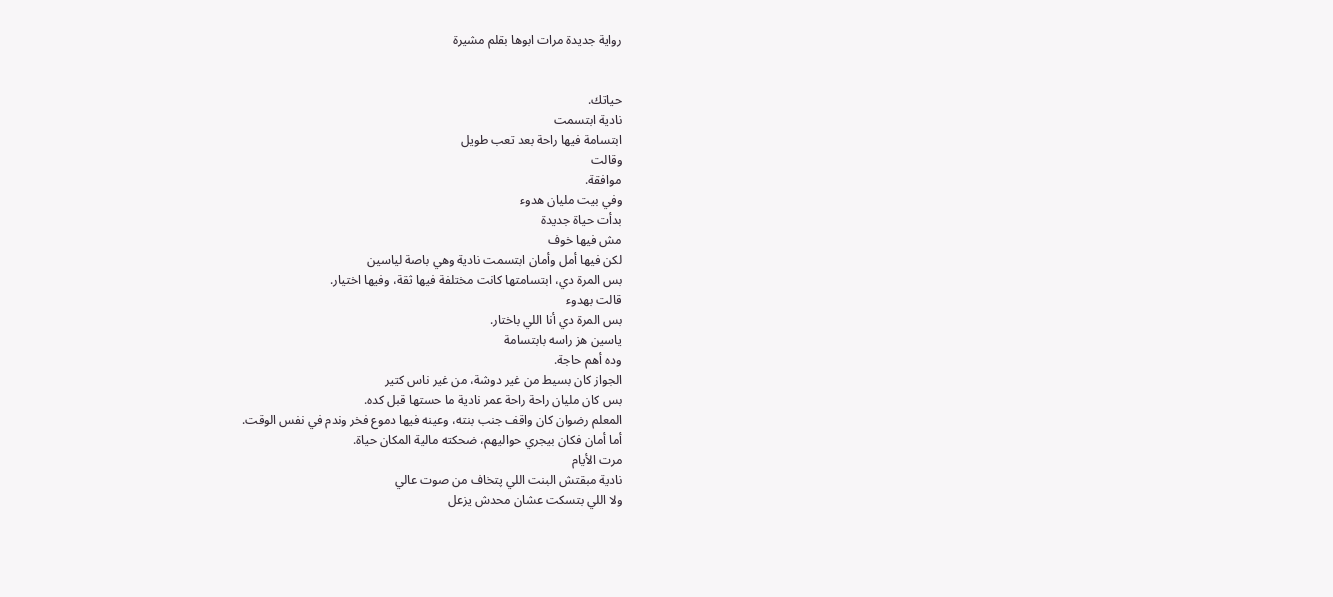رواية جديدة مرات ابوها بقلم مشيرة


حياتك.
نادية ابتسمت
ابتسامة فيها راحة بعد تعب طويل
وقالت
موافقة.
وفي بيت مليان هدوء
بدأت حياة جديدة
مش فيها خوف
لكن فيها أمل وأمان ابتسمت نادية وهي باصة لياسين
بس المرة دي، ابتسامتها كانت مختلفة فيها ثقة، وفيها اختيار.
قالت بهدوء
بس المرة دي أنا اللي باختار.
ياسين هز راسه بابتسامة
وده أهم حاجة.
الجواز كان بسيط من غير دوشة، من غير ناس كتير
بس كان مليان راحة راحة عمر نادية ما حستها قبل كده.
المعلم رضوان كان واقف جنب بنته، وعينه فيها دموع فخر وندم في نفس الوقت.
أما أمان فكان بيجري حواليهم، ضحكته مالية المكان حياة.
مرت الأيام
نادية مبقتش البنت اللي پتخاف من صوت عالي
ولا اللي بتسكت عشان محدش يزعل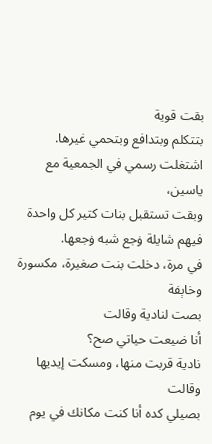بقت قوية
بتتكلم وبتدافع وبتحمي غيرها.
اشتغلت رسمي في الجمعية مع ياسين،
وبقت تستقبل بنات كتير كل واحدة فيهم شايلة ۏجع شبه ۏجعها.
في مرة، دخلت بنت صغيرة، مکسورة وخاېفة
بصت لنادية وقالت
أنا ضيعت حياتي صح؟
نادية قربت منها، ومسكت إيديها وقالت
بصيلي كده أنا كنت مكانك في يوم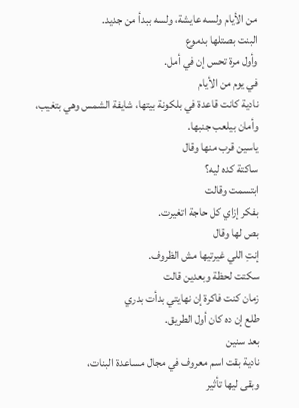من الأيام ولسه عايشة، ولسه ببدأ من جديد.
البنت بصتلها بدموع
وأول مرة تحس إن في أمل.
في يوم من الأيام
نادية كانت قاعدة في بلكونة بيتها، شايفة الشمس وهي بتغيب،
وأمان بيلعب جنبها.
ياسين قرب منها وقال
ساكتة كده ليه؟
ابتسمت وقالت
بفكر إزاي كل حاجة اتغيرت.
بص لها وقال
إنتِ اللي غيرتيها مش الظروف.
سكتت لحظة وبعدين قالت
زمان كنت فاكرة إن نهايتي بدأت بدري
طلع إن ده كان أول الطريق.
بعد سنين
نادية بقت اسم معروف في مجال مساعدة البنات،
وبقى ليها تأثير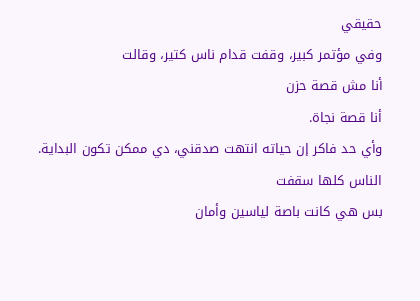حقيقي
وفي مؤتمر كبير، وقفت قدام ناس كتير، وقالت
أنا مش قصة حزن
أنا قصة نجاة.
وأي حد فاكر إن حياته انتهت صدقني، دي ممكن تكون البداية.
الناس كلها سقفت
بس هي كانت باصة لياسين وأمان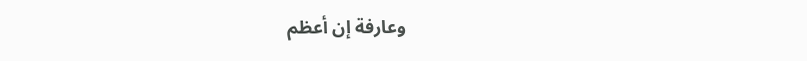وعارفة إن أعظم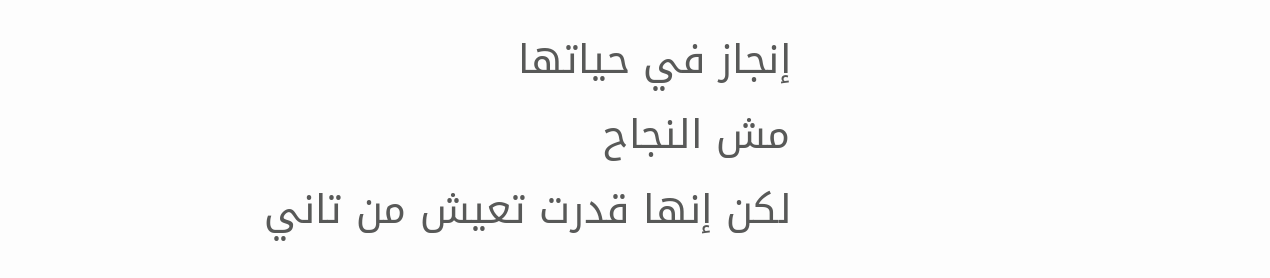إنجاز في حياتها
مش النجاح
لكن إنها قدرت تعيش من تاني